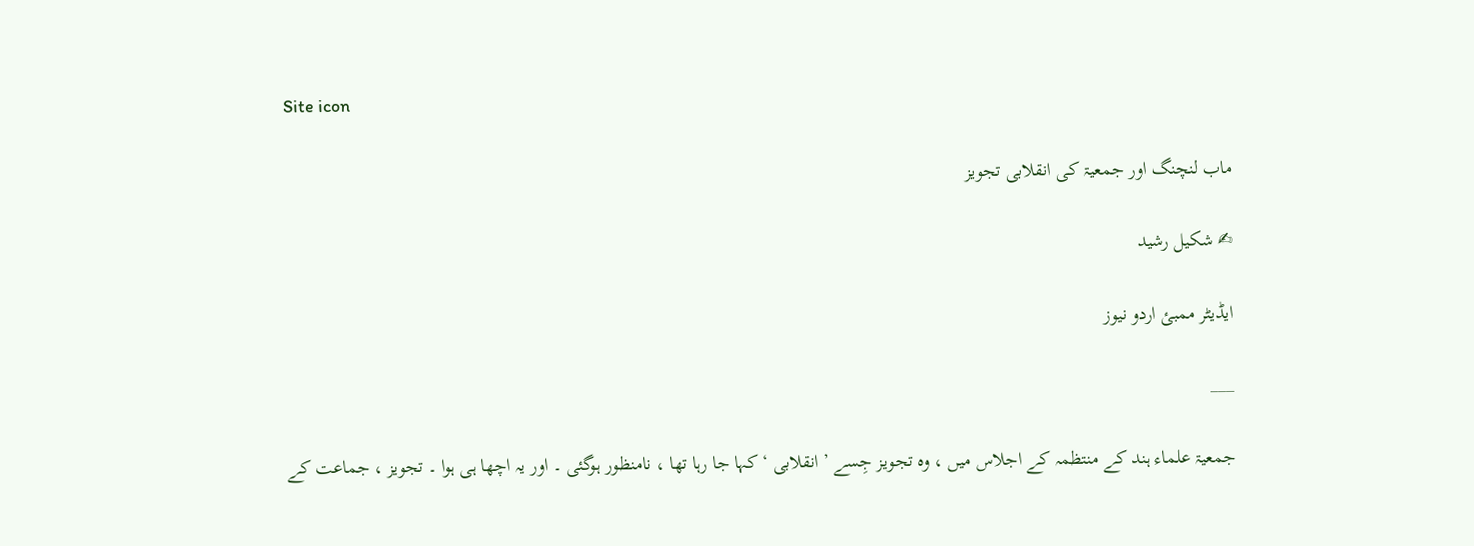Site icon

ماب لنچنگ اور جمعیۃ کی انقلابی تجویز

✍ شکیل رشید

ایڈیٹر ممبئ اردو نیوز

___

جمعیۃ علماء ہند کے منتظمہ کے اجلاس میں ، وہ تجویز جِسے ’ انقلابی ‘ کہا جا رہا تھا ، نامنظور ہوگئی ۔ اور یہ اچھا ہی ہوا ۔ تجویز ، جماعت کے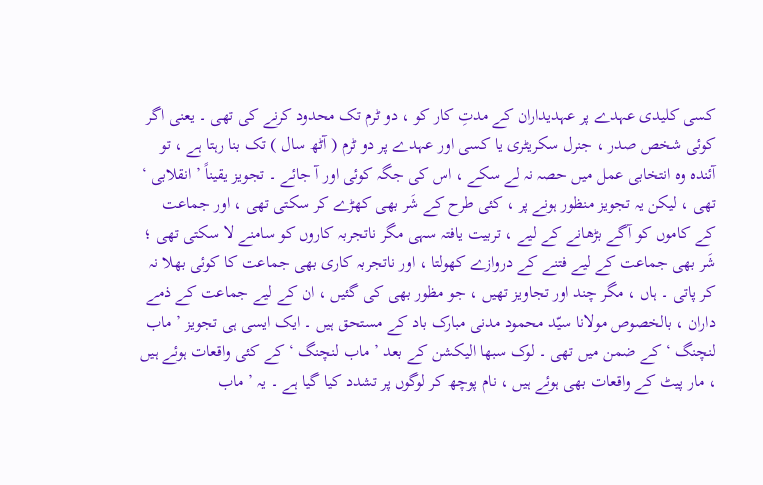کسی کلیدی عہدے پر عہدیداران کے مدتِ کار کو ، دو ٹرم تک محدود کرنے کی تھی ۔ یعنی اگر کوئی شخص صدر ، جنرل سکریٹری یا کسی اور عہدے پر دو ٹرم ( آٹھ سال ) تک بنا رہتا ہے ، تو آئندہ وہ انتخابی عمل میں حصہ نہ لے سکے ، اس کی جگہ کوئی اور آ جائے ۔ تجویز یقیناً ’ انقلابی ‘ تھی ، لیکن یہ تجویز منظور ہونے پر ، کئی طرح کے شَر بھی کھڑے کر سکتی تھی ، اور جماعت کے کاموں کو آگے بڑھانے کے لیے ، تربیت یافتہ سہی مگر ناتجربہ کاروں کو سامنے لا سکتی تھی ؛ شَر بھی جماعت کے لیے فتنے کے دروازے کھولتا ، اور ناتجربہ کاری بھی جماعت کا کوئی بھلا نہ کر پاتی ۔ ہاں ، مگر چند اور تجاویز تھیں ، جو مظور بھی کی گئیں ، ان کے لیے جماعت کے ذمے داران ، بالخصوص مولانا سیّد محمود مدنی مبارک باد کے مستحق ہیں ۔ ایک ایسی ہی تجویز ’ ماب لنچنگ ‘ کے ضمن میں تھی ۔ لوک سبھا الیکشن کے بعد ’ ماب لنچنگ ‘ کے کئی واقعات ہوئے ہیں ، مار پیٹ کے واقعات بھی ہوئے ہیں ، نام پوچھ کر لوگوں پر تشدد کیا گیا ہے ۔ یہ ’ ماب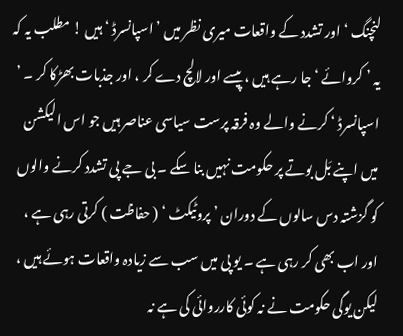لنچنگ ‘ اور تشدد کے واقعات میری نظر میں ’ اسپانسرڈ ‘ ہیں ! مطلب یہ کہ یہ ’ کروائے ‘ جا رہے ہیں ، پیسے اور لالچ دے کر ، اور جذبات بھڑکا کر ۔ ’ اسپانسرڈ ‘ کرنے والے وہ فرقہ پرست سیاسی عناصر ہیں جو اس الیکشن میں اپنے بَل بوتے پر حکومت نہیں بنا سکے ۔ بی جے پی تشدد کرنے والوں کو گزشتہ دس سالوں کے دوران ’ پروٹیکٹ ‘ ( حفاظت ) کرتی رہی ہے ، اور اب بھی کر رہی ہے ۔ یو پی میں سب سے زیادہ واقعات ہوئے ہیں ، لیکن یوگی حکومت نے نہ کوئی کارروائی کی ہے نہ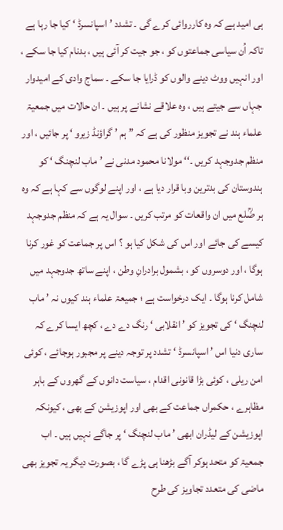ہی امید ہے کہ وہ کارروائی کرے گی ۔ تشدد ’ اسپانسرڈ ‘ کیا جا رہا ہے تاکہ اُن سیاسی جماعتوں کو ، جو جیت کر آئی ہیں ، بدنام کیا جا سکے ، اور انہیں ووٹ دینے والوں کو ڈرایا جا سکے ۔ سماج وادی کے امیدوار جہاں سے جیتے ہیں ، وہ علاقے نشانے پر ہیں ۔ ان حالات میں جمعیۃ علماء ہند نے تجویز منظور کی ہے کہ ’’ ہم ’ گراؤنڈ زیرو ‘ پر جائیں ، اور منظم جدوجہد کریں ۔‘‘ مولانا محمود مدنی نے ’ ماب لنچنگ ‘ کو ہندوستان کی بدترین وبا قرار دیا ہے ، اور اپنے لوگوں سے کہا ہے کہ وہ ہر ضؒلع میں ان واقعات کو مرتب کریں ۔ سوال یہ ہے کہ منظم جدوجہد کیسے کی جائے اور اس کی شکل کیا ہو ؟ اس پر جماعت کو غور کرنا ہوگا ، اور دوسروں کو ، بشمول برادرانِ وطن ، اپنے ساتھ جدوجہد میں شامل کرنا ہوگا ۔ ایک درخواست ہے ؛ جمیعۃ علماء ہند کیوں نہ ’ ماب لنچنگ ‘ کی تجویز کو ’ انقلابی ‘ رنگ دے دے ، کچھ ایسا کرے کہ ساری دنیا اس ’ اسپانسرڈ ‘ تشدد پر توجہ دینے پر مجبور ہوجائے ، کوئی امن ریلی ، کوئی بڑا قانونی اقدام ، سیاست دانوں کے گھروں کے باہر مظاہرے ، حکمراں جماعت کے بھی اور اپوزیشن کے بھی ، کیونکہ اپوزیشن کے لیڈران ابھی ’ ماب لنچنگ ‘ پر جاگے نہیں ہیں ۔ اب جمعیۃ کو متحد ہوکر آگے بڑھنا ہی پڑے گا ، بصورت دیگر یہ تجویز بھی ماضی کی متعدد تجاویز کی طرح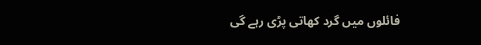فائلوں میں گرد کھاتی پڑی رہے گی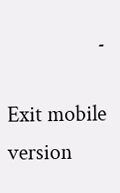۔

Exit mobile version